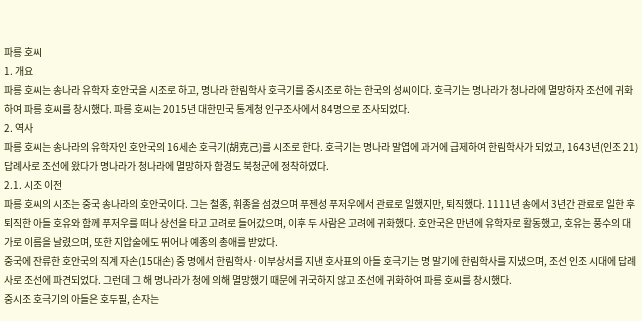파릉 호씨
1. 개요
파릉 호씨는 송나라 유학자 호안국을 시조로 하고, 명나라 한림학사 호극기를 중시조로 하는 한국의 성씨이다. 호극기는 명나라가 청나라에 멸망하자 조선에 귀화하여 파릉 호씨를 창시했다. 파릉 호씨는 2015년 대한민국 통계청 인구조사에서 84명으로 조사되었다.
2. 역사
파릉 호씨는 송나라의 유학자인 호안국의 16세손 호극기(胡克己)를 시조로 한다. 호극기는 명나라 말엽에 과거에 급제하여 한림학사가 되었고, 1643년(인조 21) 답례사로 조선에 왔다가 명나라가 청나라에 멸망하자 함경도 북청군에 정착하였다.
2.1. 시조 이전
파릉 호씨의 시조는 중국 송나라의 호안국이다. 그는 철종, 휘종을 섬겼으며 푸젠성 푸저우에서 관료로 일했지만, 퇴직했다. 1111년 송에서 3년간 관료로 일한 후 퇴직한 아들 호유와 함께 푸저우를 떠나 상선을 타고 고려로 들어갔으며, 이후 두 사람은 고려에 귀화했다. 호안국은 만년에 유학자로 활동했고, 호유는 풍수의 대가로 이름을 날렸으며, 또한 지압술에도 뛰어나 예종의 총애를 받았다.
중국에 잔류한 호안국의 직계 자손(15대손) 중 명에서 한림학사·이부상서를 지낸 호사표의 아들 호극기는 명 말기에 한림학사를 지냈으며, 조선 인조 시대에 답례사로 조선에 파견되었다. 그런데 그 해 명나라가 청에 의해 멸망했기 때문에 귀국하지 않고 조선에 귀화하여 파릉 호씨를 창시했다.
중시조 호극기의 아들은 호두필, 손자는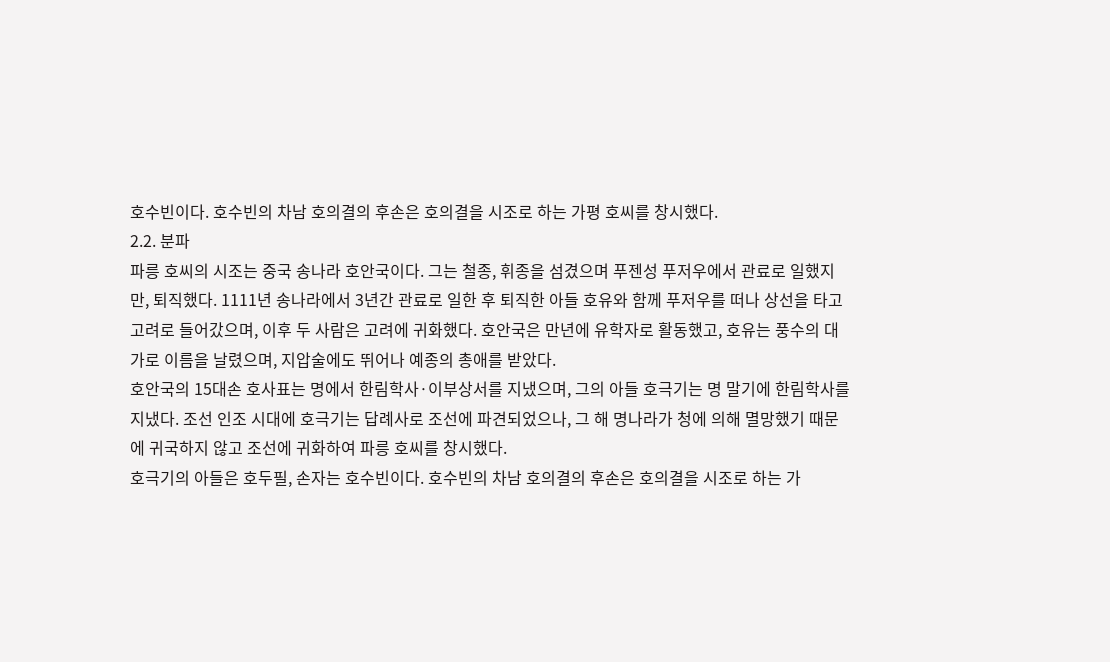호수빈이다. 호수빈의 차남 호의결의 후손은 호의결을 시조로 하는 가평 호씨를 창시했다.
2.2. 분파
파릉 호씨의 시조는 중국 송나라 호안국이다. 그는 철종, 휘종을 섬겼으며 푸젠성 푸저우에서 관료로 일했지만, 퇴직했다. 1111년 송나라에서 3년간 관료로 일한 후 퇴직한 아들 호유와 함께 푸저우를 떠나 상선을 타고 고려로 들어갔으며, 이후 두 사람은 고려에 귀화했다. 호안국은 만년에 유학자로 활동했고, 호유는 풍수의 대가로 이름을 날렸으며, 지압술에도 뛰어나 예종의 총애를 받았다.
호안국의 15대손 호사표는 명에서 한림학사·이부상서를 지냈으며, 그의 아들 호극기는 명 말기에 한림학사를 지냈다. 조선 인조 시대에 호극기는 답례사로 조선에 파견되었으나, 그 해 명나라가 청에 의해 멸망했기 때문에 귀국하지 않고 조선에 귀화하여 파릉 호씨를 창시했다.
호극기의 아들은 호두필, 손자는 호수빈이다. 호수빈의 차남 호의결의 후손은 호의결을 시조로 하는 가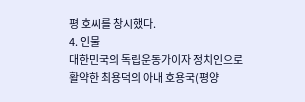평 호씨를 창시했다.
4. 인물
대한민국의 독립운동가이자 정치인으로 활약한 최용덕의 아내 호용국(평양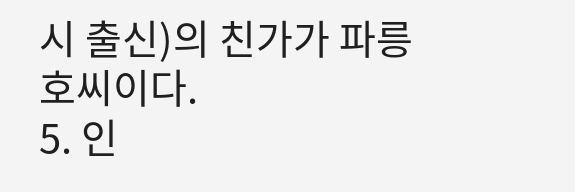시 출신)의 친가가 파릉 호씨이다.
5. 인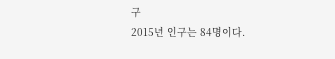구
2015년 인구는 84명이다.